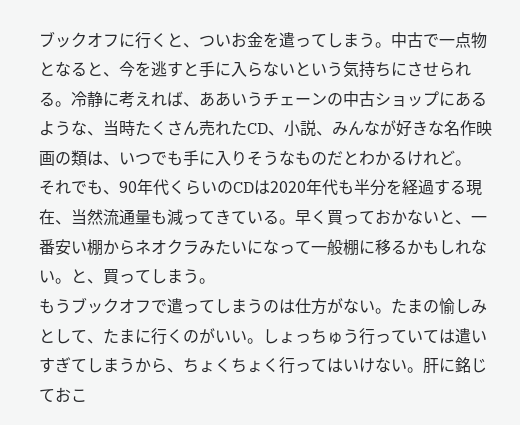ブックオフに行くと、ついお金を遣ってしまう。中古で一点物となると、今を逃すと手に入らないという気持ちにさせられる。冷静に考えれば、ああいうチェーンの中古ショップにあるような、当時たくさん売れたCD、小説、みんなが好きな名作映画の類は、いつでも手に入りそうなものだとわかるけれど。
それでも、90年代くらいのCDは2020年代も半分を経過する現在、当然流通量も減ってきている。早く買っておかないと、一番安い棚からネオクラみたいになって一般棚に移るかもしれない。と、買ってしまう。
もうブックオフで遣ってしまうのは仕方がない。たまの愉しみとして、たまに行くのがいい。しょっちゅう行っていては遣いすぎてしまうから、ちょくちょく行ってはいけない。肝に銘じておこ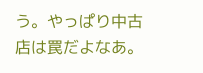う。やっぱり中古店は罠だよなあ。